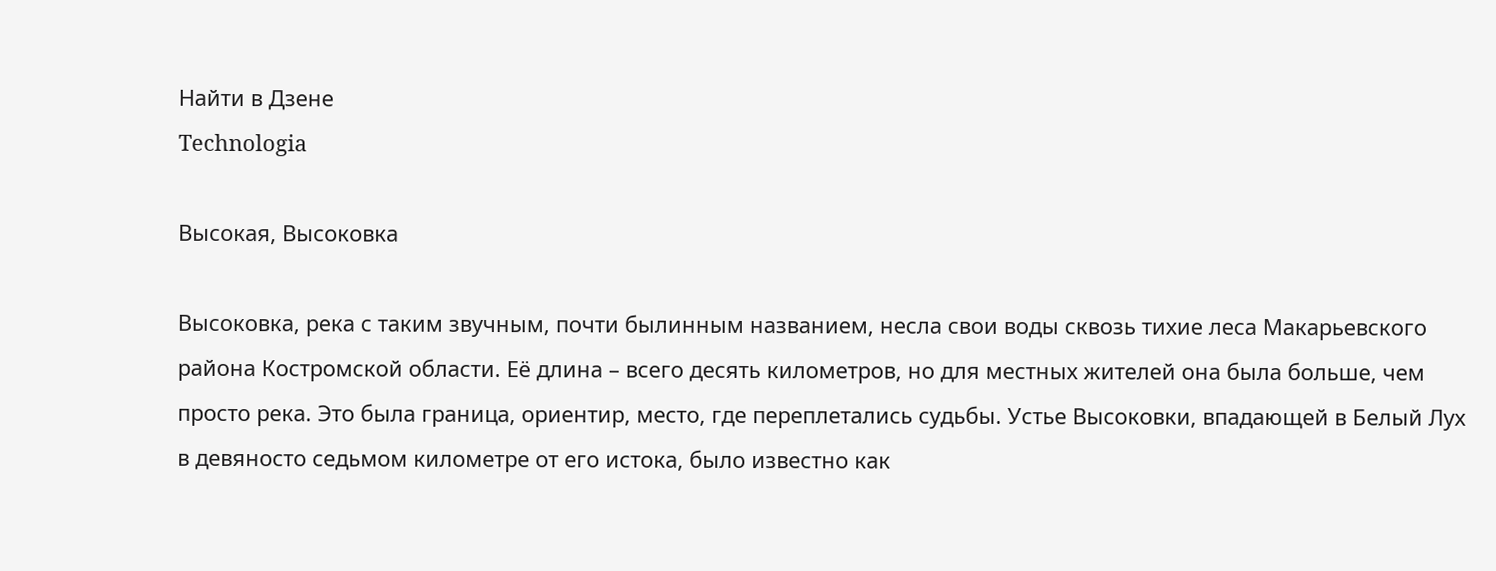Найти в Дзене
Technologia

Высокая, Высоковка

Высоковка, река с таким звучным, почти былинным названием, несла свои воды сквозь тихие леса Макарьевского района Костромской области. Её длина – всего десять километров, но для местных жителей она была больше, чем просто река. Это была граница, ориентир, место, где переплетались судьбы. Устье Высоковки, впадающей в Белый Лух в девяносто седьмом километре от его истока, было известно как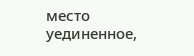место уединенное,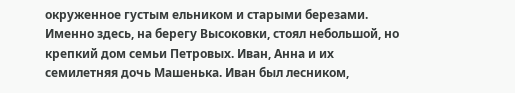окруженное густым ельником и старыми березами. Именно здесь, на берегу Высоковки, стоял небольшой, но крепкий дом семьи Петровых. Иван, Анна и их семилетняя дочь Машенька. Иван был лесником,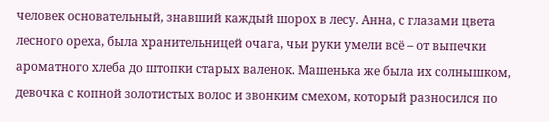человек основательный, знавший каждый шорох в лесу. Анна, с глазами цвета лесного ореха, была хранительницей очага, чьи руки умели всё – от выпечки ароматного хлеба до штопки старых валенок. Машенька же была их солнышком, девочка с копной золотистых волос и звонким смехом, который разносился по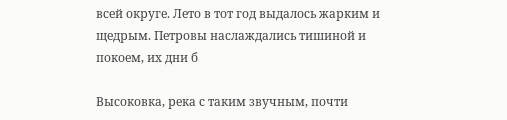всей округе. Лето в тот год выдалось жарким и щедрым. Петровы наслаждались тишиной и покоем, их дни б

Высоковка, река с таким звучным, почти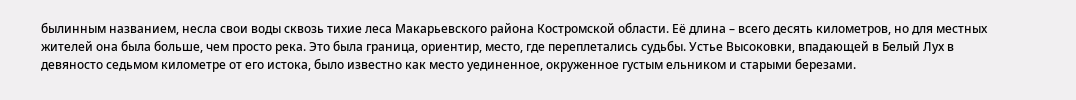былинным названием, несла свои воды сквозь тихие леса Макарьевского района Костромской области. Её длина – всего десять километров, но для местных жителей она была больше, чем просто река. Это была граница, ориентир, место, где переплетались судьбы. Устье Высоковки, впадающей в Белый Лух в девяносто седьмом километре от его истока, было известно как место уединенное, окруженное густым ельником и старыми березами.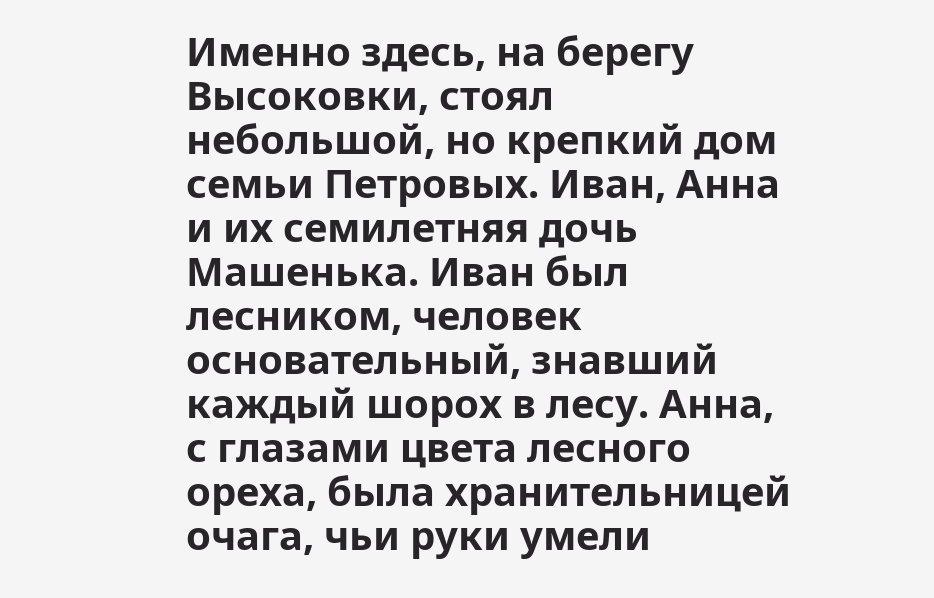Именно здесь, на берегу Высоковки, стоял небольшой, но крепкий дом семьи Петровых. Иван, Анна и их семилетняя дочь Машенька. Иван был лесником, человек основательный, знавший каждый шорох в лесу. Анна, с глазами цвета лесного ореха, была хранительницей очага, чьи руки умели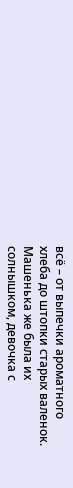всё – от выпечки ароматного хлеба до штопки старых валенок. Машенька же была их солнышком, девочка с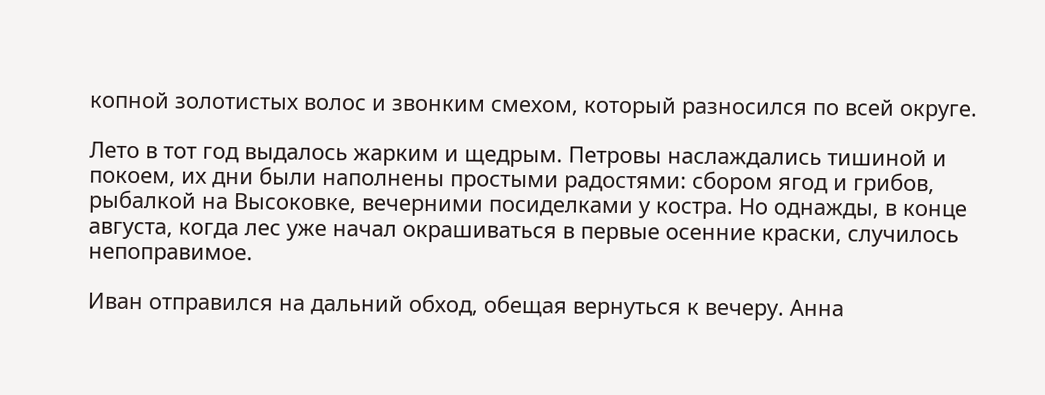копной золотистых волос и звонким смехом, который разносился по всей округе.

Лето в тот год выдалось жарким и щедрым. Петровы наслаждались тишиной и покоем, их дни были наполнены простыми радостями: сбором ягод и грибов, рыбалкой на Высоковке, вечерними посиделками у костра. Но однажды, в конце августа, когда лес уже начал окрашиваться в первые осенние краски, случилось непоправимое.

Иван отправился на дальний обход, обещая вернуться к вечеру. Анна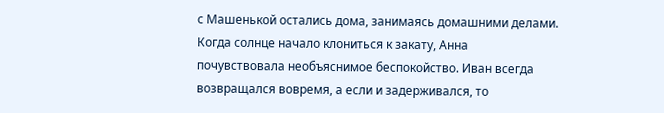с Машенькой остались дома, занимаясь домашними делами. Когда солнце начало клониться к закату, Анна почувствовала необъяснимое беспокойство. Иван всегда возвращался вовремя, а если и задерживался, то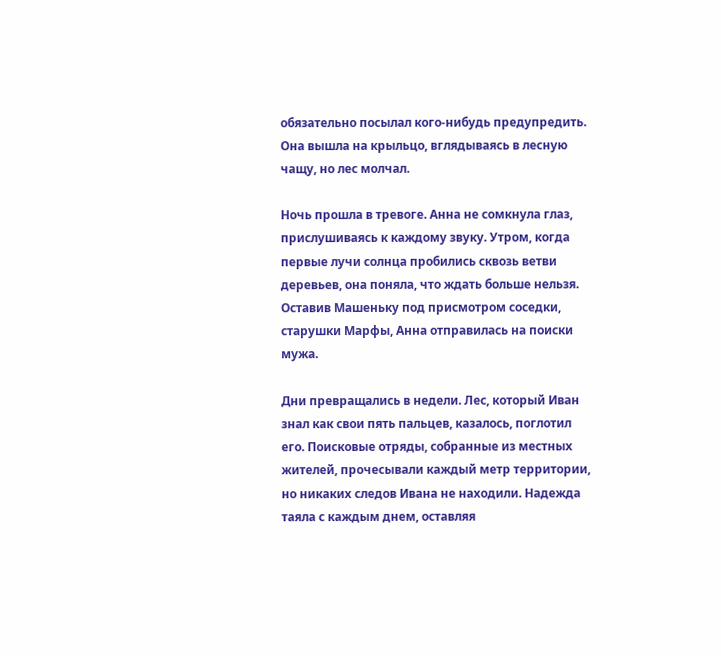обязательно посылал кого-нибудь предупредить. Она вышла на крыльцо, вглядываясь в лесную чащу, но лес молчал.

Ночь прошла в тревоге. Анна не сомкнула глаз, прислушиваясь к каждому звуку. Утром, когда первые лучи солнца пробились сквозь ветви деревьев, она поняла, что ждать больше нельзя. Оставив Машеньку под присмотром соседки, старушки Марфы, Анна отправилась на поиски мужа.

Дни превращались в недели. Лес, который Иван знал как свои пять пальцев, казалось, поглотил его. Поисковые отряды, собранные из местных жителей, прочесывали каждый метр территории, но никаких следов Ивана не находили. Надежда таяла с каждым днем, оставляя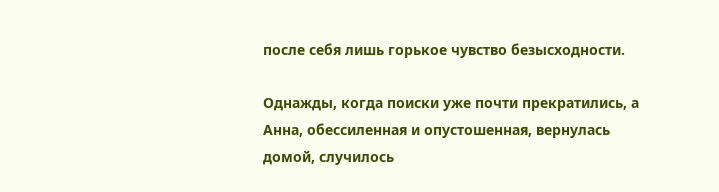после себя лишь горькое чувство безысходности.

Однажды, когда поиски уже почти прекратились, а Анна, обессиленная и опустошенная, вернулась домой, случилось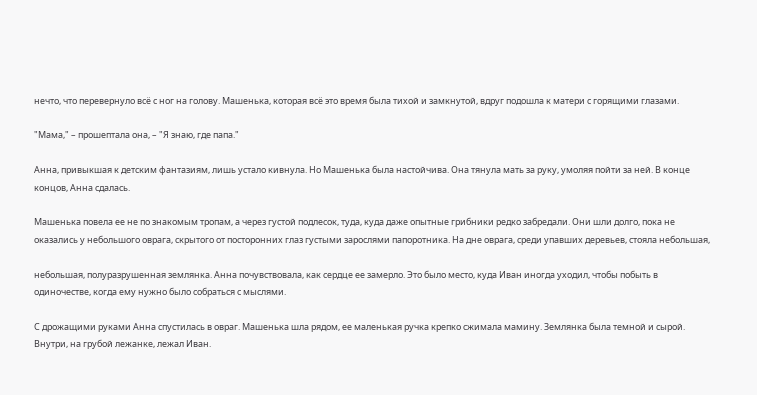нечто, что перевернуло всё с ног на голову. Машенька, которая всё это время была тихой и замкнутой, вдруг подошла к матери с горящими глазами.

"Мама," – прошептала она, – "Я знаю, где папа."

Анна, привыкшая к детским фантазиям, лишь устало кивнула. Но Машенька была настойчива. Она тянула мать за руку, умоляя пойти за ней. В конце концов, Анна сдалась.

Машенька повела ее не по знакомым тропам, а через густой подлесок, туда, куда даже опытные грибники редко забредали. Они шли долго, пока не оказались у небольшого оврага, скрытого от посторонних глаз густыми зарослями папоротника. На дне оврага, среди упавших деревьев, стояла небольшая,

небольшая, полуразрушенная землянка. Анна почувствовала, как сердце ее замерло. Это было место, куда Иван иногда уходил, чтобы побыть в одиночестве, когда ему нужно было собраться с мыслями.

С дрожащими руками Анна спустилась в овраг. Машенька шла рядом, ее маленькая ручка крепко сжимала мамину. Землянка была темной и сырой. Внутри, на грубой лежанке, лежал Иван.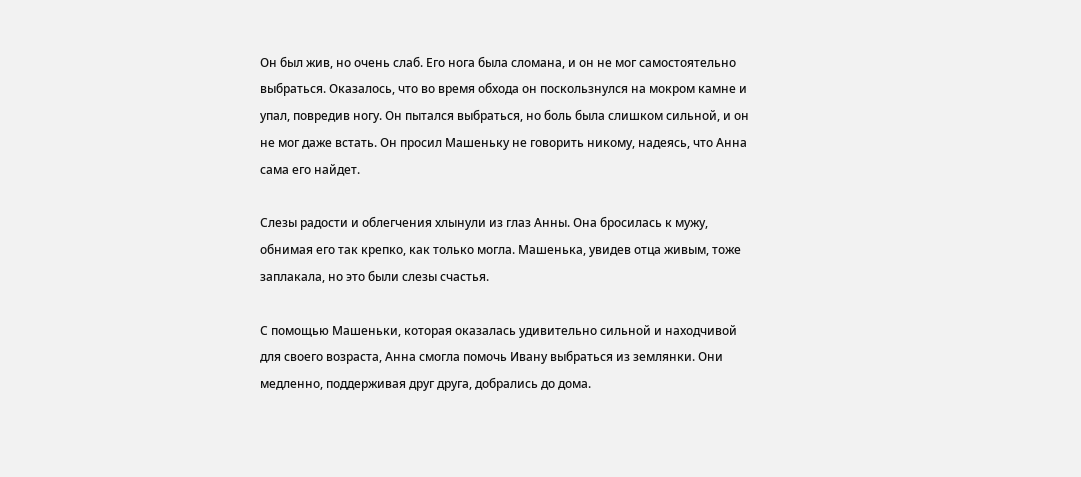Он был жив, но очень слаб. Его нога была сломана, и он не мог самостоятельно выбраться. Оказалось, что во время обхода он поскользнулся на мокром камне и упал, повредив ногу. Он пытался выбраться, но боль была слишком сильной, и он не мог даже встать. Он просил Машеньку не говорить никому, надеясь, что Анна сама его найдет.

Слезы радости и облегчения хлынули из глаз Анны. Она бросилась к мужу, обнимая его так крепко, как только могла. Машенька, увидев отца живым, тоже заплакала, но это были слезы счастья.

С помощью Машеньки, которая оказалась удивительно сильной и находчивой для своего возраста, Анна смогла помочь Ивану выбраться из землянки. Они медленно, поддерживая друг друга, добрались до дома.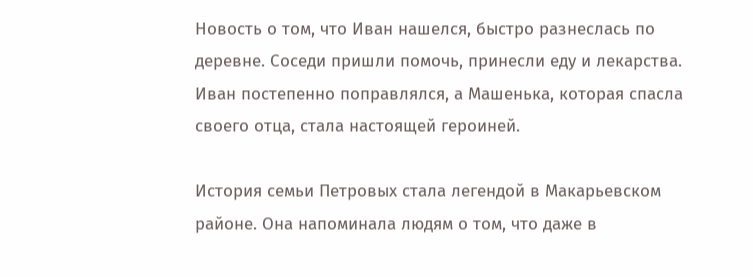Новость о том, что Иван нашелся, быстро разнеслась по деревне. Соседи пришли помочь, принесли еду и лекарства. Иван постепенно поправлялся, а Машенька, которая спасла своего отца, стала настоящей героиней.

История семьи Петровых стала легендой в Макарьевском районе. Она напоминала людям о том, что даже в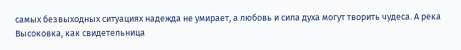самых безвыходных ситуациях надежда не умирает, а любовь и сила духа могут творить чудеса. А река Высоковка, как свидетельница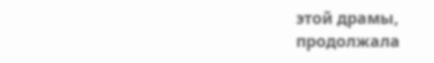этой драмы, продолжала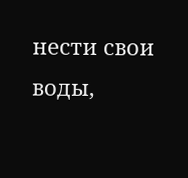нести свои воды,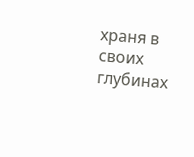храня в своих глубинах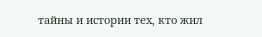тайны и истории тех, кто жил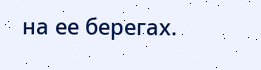на ее берегах.